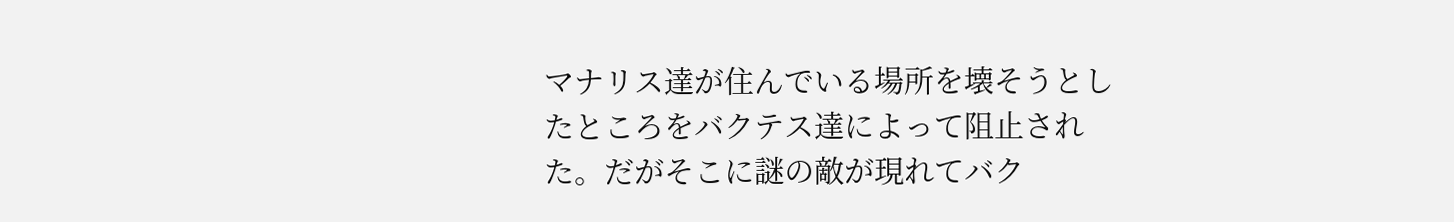マナリス達が住んでいる場所を壊そうとしたところをバクテス達によって阻止された。だがそこに謎の敵が現れてバク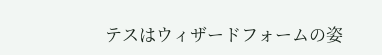テスはウィザードフォームの姿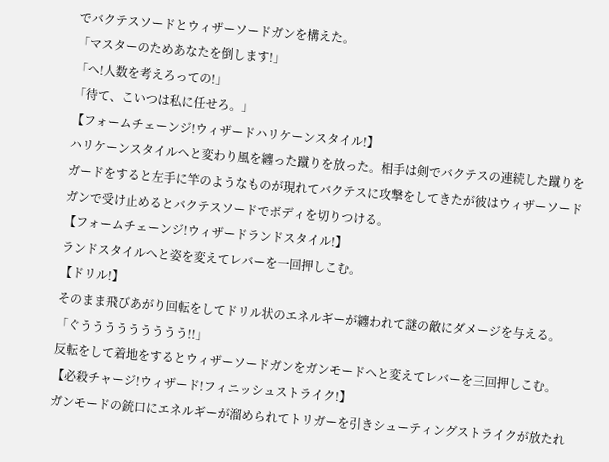でバクテスソードとウィザーソードガンを構えた。
「マスターのためあなたを倒します!」
「へ!人数を考えろっての!」
「待て、こいつは私に任せろ。」
【フォームチェーンジ!ウィザードハリケーンスタイル!】
ハリケーンスタイルへと変わり風を纏った蹴りを放った。相手は剣でバクテスの連続した蹴りをガードをすると左手に竿のようなものが現れてバクテスに攻撃をしてきたが彼はウィザーソードガンで受け止めるとバクテスソードでボディを切りつける。
【フォームチェーンジ!ウィザードランドスタイル!】
ランドスタイルへと姿を変えてレバーを一回押しこむ。
【ドリル!】
そのまま飛びあがり回転をしてドリル状のエネルギーが纏われて謎の敵にダメージを与える。
「ぐううううううううう!!」
反転をして着地をするとウィザーソードガンをガンモードへと変えてレバーを三回押しこむ。
【必殺チャージ!ウィザード!フィニッシュストライク!】
ガンモードの銃口にエネルギーが溜められてトリガーを引きシューティングストライクが放たれ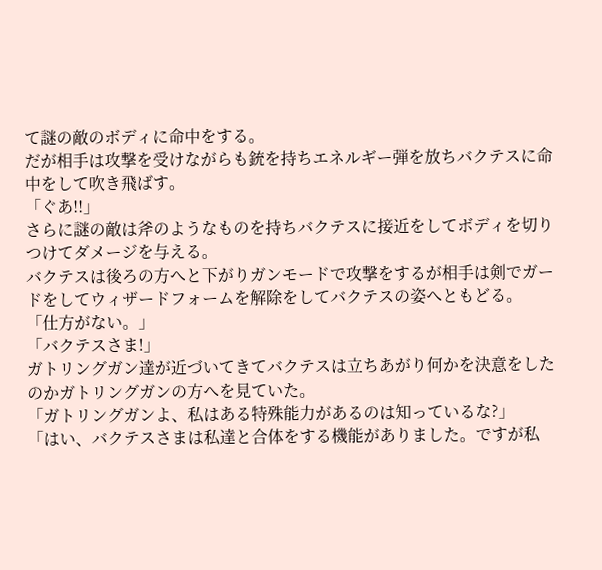て謎の敵のボディに命中をする。
だが相手は攻撃を受けながらも銃を持ちエネルギー弾を放ちバクテスに命中をして吹き飛ばす。
「ぐあ!!」
さらに謎の敵は斧のようなものを持ちバクテスに接近をしてボディを切りつけてダメージを与える。
バクテスは後ろの方へと下がりガンモードで攻撃をするが相手は剣でガードをしてウィザードフォームを解除をしてバクテスの姿へともどる。
「仕方がない。」
「バクテスさま!」
ガトリングガン達が近づいてきてバクテスは立ちあがり何かを決意をしたのかガトリングガンの方へを見ていた。
「ガトリングガンよ、私はある特殊能力があるのは知っているな?」
「はい、バクテスさまは私達と合体をする機能がありました。ですが私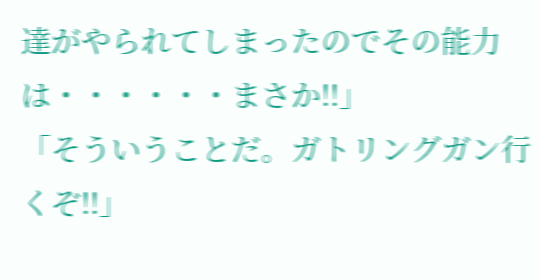達がやられてしまったのでその能力は・・・・・・まさか!!」
「そういうことだ。ガトリングガン行くぞ!!」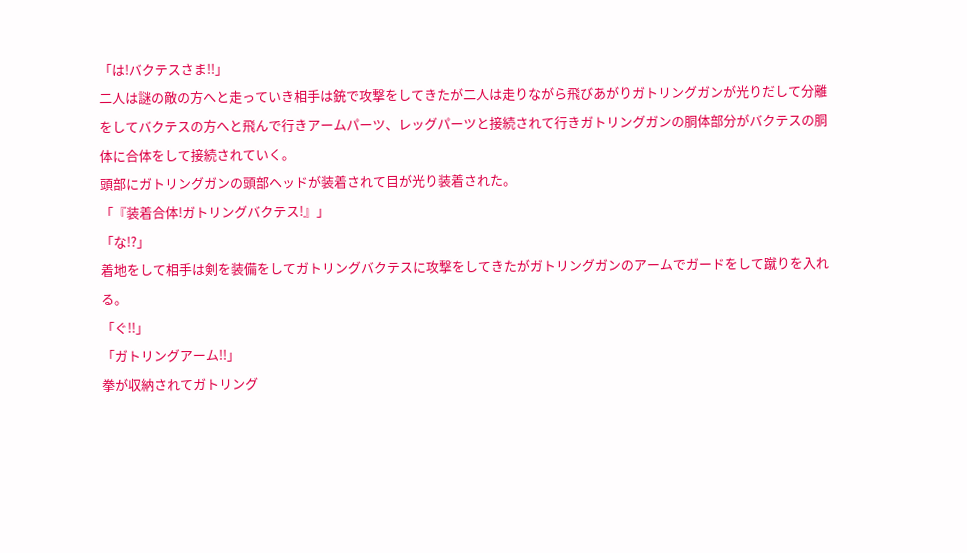「は!バクテスさま!!」
二人は謎の敵の方へと走っていき相手は銃で攻撃をしてきたが二人は走りながら飛びあがりガトリングガンが光りだして分離をしてバクテスの方へと飛んで行きアームパーツ、レッグパーツと接続されて行きガトリングガンの胴体部分がバクテスの胴体に合体をして接続されていく。
頭部にガトリングガンの頭部ヘッドが装着されて目が光り装着された。
「『装着合体!ガトリングバクテス!』」
「な!?」
着地をして相手は剣を装備をしてガトリングバクテスに攻撃をしてきたがガトリングガンのアームでガードをして蹴りを入れる。
「ぐ!!」
「ガトリングアーム!!」
拳が収納されてガトリング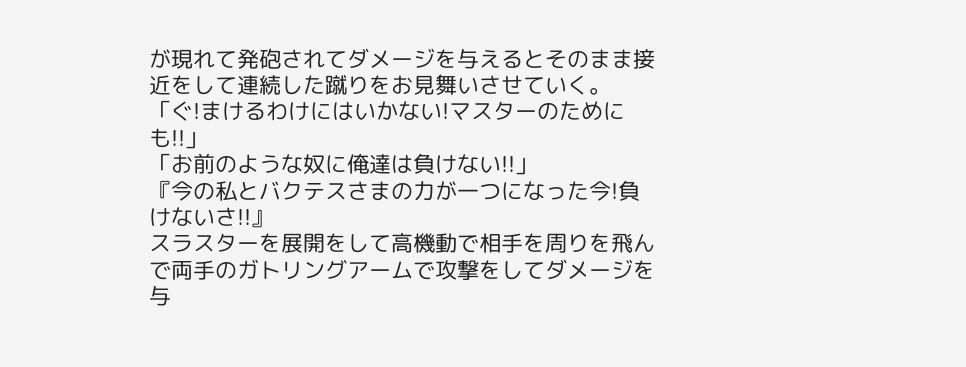が現れて発砲されてダメージを与えるとそのまま接近をして連続した蹴りをお見舞いさせていく。
「ぐ!まけるわけにはいかない!マスターのためにも!!」
「お前のような奴に俺達は負けない!!」
『今の私とバクテスさまの力が一つになった今!負けないさ!!』
スラスターを展開をして高機動で相手を周りを飛んで両手のガトリングアームで攻撃をしてダメージを与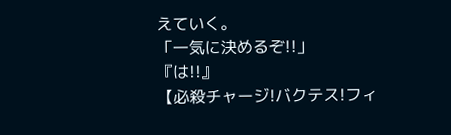えていく。
「一気に決めるぞ!!」
『は!!』
【必殺チャージ!バクテス!フィ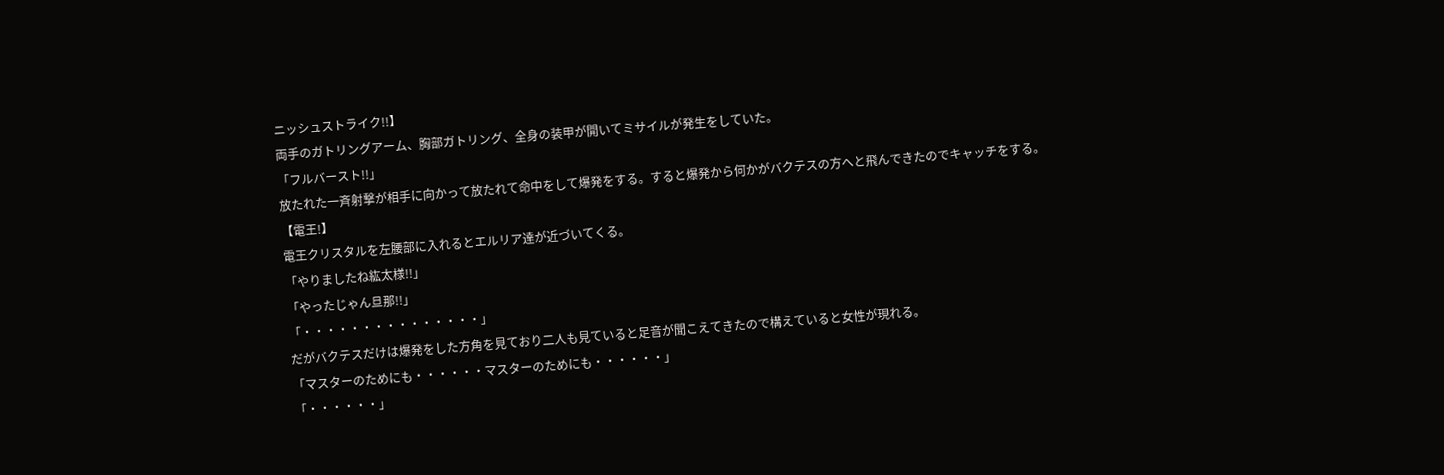ニッシュストライク!!】
両手のガトリングアーム、胸部ガトリング、全身の装甲が開いてミサイルが発生をしていた。
「フルバースト!!」
放たれた一斉射撃が相手に向かって放たれて命中をして爆発をする。すると爆発から何かがバクテスの方へと飛んできたのでキャッチをする。
【電王!】
電王クリスタルを左腰部に入れるとエルリア達が近づいてくる。
「やりましたね紘太様!!」
「やったじゃん旦那!!」
「・・・・・・・・・・・・・・・」
だがバクテスだけは爆発をした方角を見ており二人も見ていると足音が聞こえてきたので構えていると女性が現れる。
「マスターのためにも・・・・・・マスターのためにも・・・・・・」
「・・・・・・」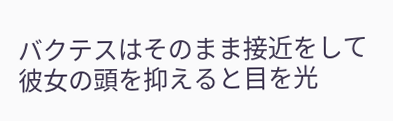バクテスはそのまま接近をして彼女の頭を抑えると目を光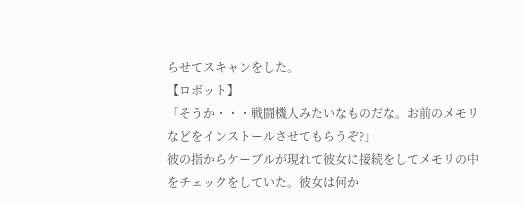らせてスキャンをした。
【ロボット】
「そうか・・・戦闘機人みたいなものだな。お前のメモリなどをインストールさせてもらうぞ?」
彼の指からケーブルが現れて彼女に接続をしてメモリの中をチェックをしていた。彼女は何か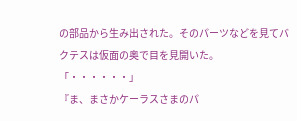の部品から生み出された。そのパーツなどを見てバクテスは仮面の奥で目を見開いた。
「・・・・・・」
『ま、まさかケーラスさまのパ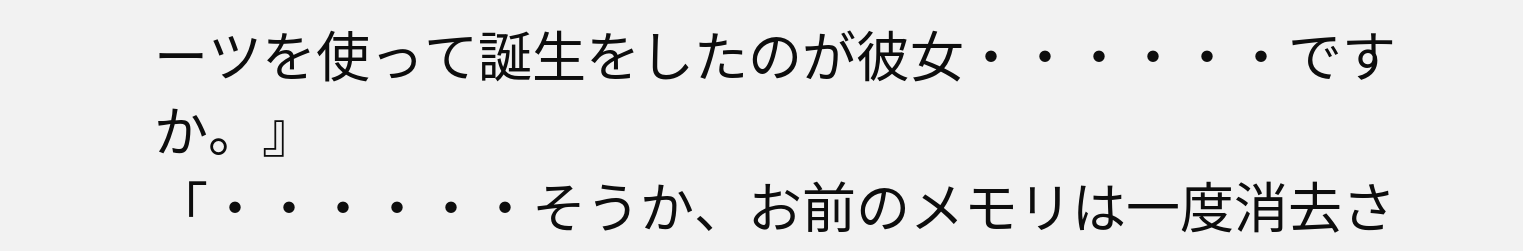ーツを使って誕生をしたのが彼女・・・・・・ですか。』
「・・・・・・そうか、お前のメモリは一度消去さ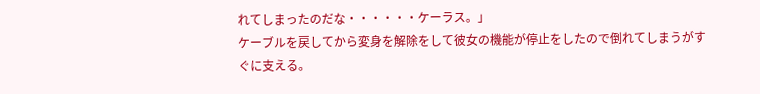れてしまったのだな・・・・・・ケーラス。」
ケーブルを戻してから変身を解除をして彼女の機能が停止をしたので倒れてしまうがすぐに支える。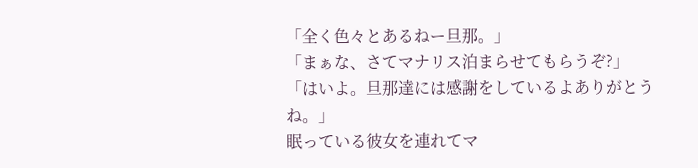「全く色々とあるねー旦那。」
「まぁな、さてマナリス泊まらせてもらうぞ?」
「はいよ。旦那達には感謝をしているよありがとうね。」
眠っている彼女を連れてマ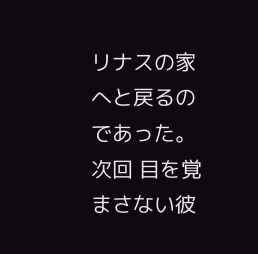リナスの家へと戻るのであった。
次回 目を覚まさない彼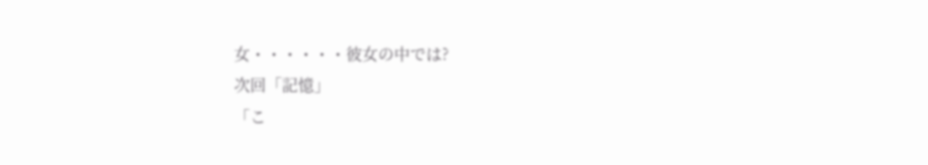女・・・・・・彼女の中では?
次回「記憶」
「こ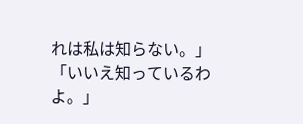れは私は知らない。」
「いいえ知っているわよ。」